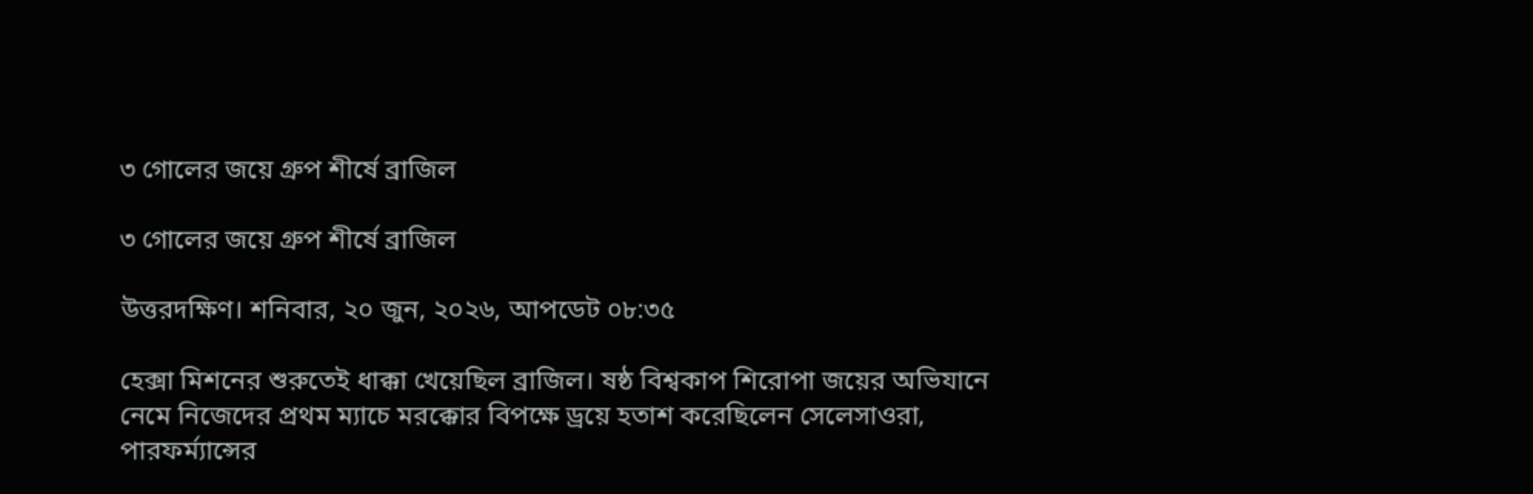৩ গোলের জয়ে গ্রুপ শীর্ষে ব্রাজিল

৩ গোলের জয়ে গ্রুপ শীর্ষে ব্রাজিল

উত্তরদক্ষিণ। শনিবার, ২০ জুন, ২০২৬, আপডেট ০৮:৩৫

হেক্সা মিশনের শুরুতেই ধাক্কা খেয়েছিল ব্রাজিল। ষষ্ঠ বিশ্বকাপ শিরোপা জয়ের অভিযানে নেমে নিজেদের প্রথম ম্যাচে মরক্কোর বিপক্ষে ড্রয়ে হতাশ করেছিলেন সেলেসাওরা, পারফর্ম্যান্সের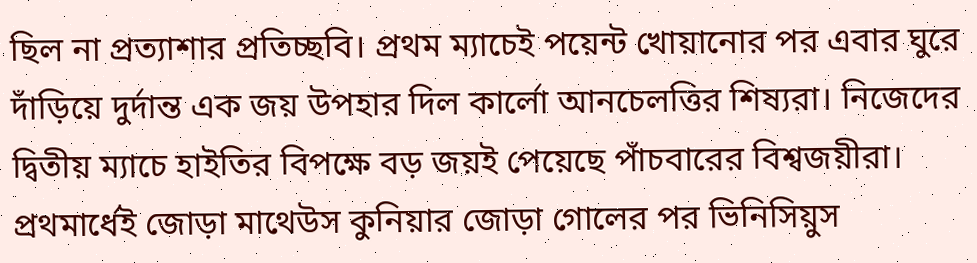ছিল না প্রত্যাশার প্রতিচ্ছবি। প্রথম ম্যাচেই পয়েন্ট খোয়ানোর পর এবার ঘুরে দাঁড়িয়ে দুর্দান্ত এক জয় উপহার দিল কার্লো আনচেলত্তির শিষ্যরা। নিজেদের দ্বিতীয় ম্যাচে হাইতির বিপক্ষে বড় জয়ই পেয়েছে পাঁচবারের বিশ্বজয়ীরা। প্রথমার্ধেই জোড়া মাথেউস কুনিয়ার জোড়া গোলের পর ভিনিসিয়ুস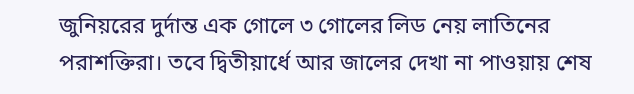জুনিয়রের দুর্দান্ত এক গোলে ৩ গোলের লিড নেয় লাতিনের পরাশক্তিরা। তবে দ্বিতীয়ার্ধে আর জালের দেখা না পাওয়ায় শেষ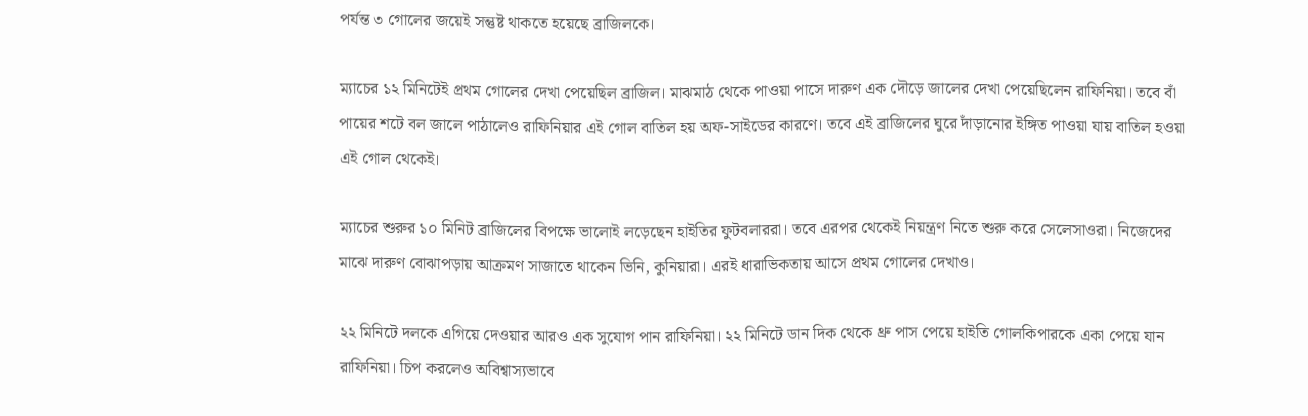পর্যন্ত ৩ গোলের জয়েই সন্তুষ্ট থাকতে হয়েছে ব্রাজিলকে।

ম্যাচের ১২ মিনিটেই প্রথম গোলের দেখা পেয়েছিল ব্রাজিল। মাঝমাঠ থেকে পাওয়া পাসে দারুণ এক দৌড়ে জালের দেখা পেয়েছিলেন রাফিনিয়া। তবে বাঁ পায়ের শটে বল জালে পাঠালেও রাফিনিয়ার এই গোল বাতিল হয় অফ-সাইডের কারণে। তবে এই ব্রাজিলের ঘুরে দাঁড়ানোর ইঙ্গিত পাওয়া যায় বাতিল হওয়া এই গোল থেকেই।

ম্যাচের শুরুর ১০ মিনিট ব্রাজিলের বিপক্ষে ভালোই লড়েছেন হাইতির ফুটবলাররা। তবে এরপর থেকেই নিয়ন্ত্রণ নিতে শুরু করে সেলেসাওরা। নিজেদের মাঝে দারুণ বোঝাপড়ায় আক্রমণ সাজাতে থাকেন ভিনি, কুনিয়ারা। এরই ধারাভিকতায় আসে প্রথম গোলের দেখাও।

২২ মিনিটে দলকে এগিয়ে দেওয়ার আরও এক সুযোগ পান রাফিনিয়া। ২২ মিনিটে ডান দিক থেকে থ্রু পাস পেয়ে হাইতি গোলকিপারকে একা পেয়ে যান রাফিনিয়া। চিপ করলেও অবিশ্বাস্যভাবে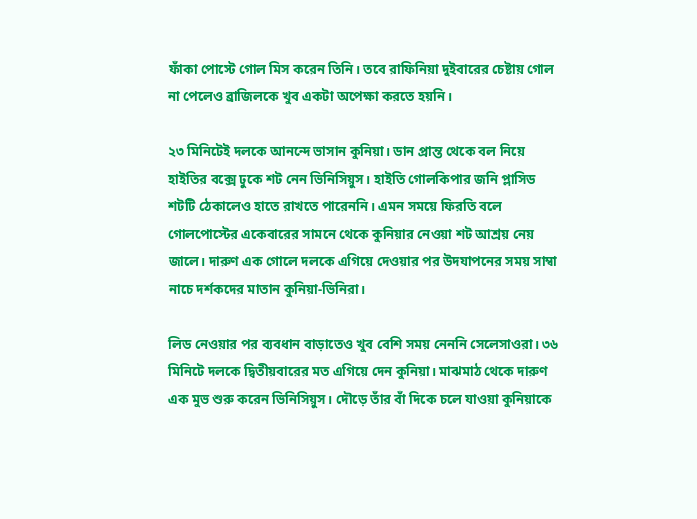ফাঁকা পোস্টে গোল মিস করেন তিনি। তবে রাফিনিয়া দুইবারের চেষ্টায় গোল না পেলেও ব্রাজিলকে খুব একটা অপেক্ষা করতে হয়নি।

২৩ মিনিটেই দলকে আনন্দে ভাসান কুনিয়া। ডান প্রান্ত থেকে বল নিয়ে হাইতির বক্সে ঢুকে শট নেন ভিনিসিয়ুস। হাইতি গোলকিপার জনি প্লাসিড শটটি ঠেকালেও হাতে রাখতে পারেননি। এমন সময়ে ফিরতি বলে গোলপোস্টের একেবারের সামনে থেকে কুনিয়ার নেওয়া শট আশ্রয় নেয় জালে। দারুণ এক গোলে দলকে এগিয়ে দেওয়ার পর উদযাপনের সময় সাম্বা নাচে দর্শকদের মাতান কুনিয়া-ভিনিরা।

লিড নেওয়ার পর ব্যবধান বাড়াতেও খুব বেশি সময় নেননি সেলেসাওরা। ৩৬ মিনিটে দলকে দ্বিতীয়বারের মত এগিয়ে দেন কুনিয়া। মাঝমাঠ থেকে দারুণ এক মুভ শুরু করেন ভিনিসিয়ুস। দৌড়ে তাঁর বাঁ দিকে চলে যাওয়া কুনিয়াকে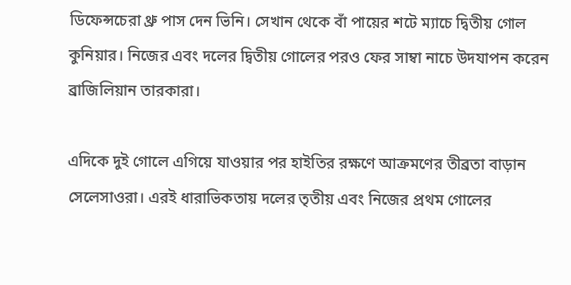ডিফেন্সচেরা থ্রু পাস দেন ভিনি। সেখান থেকে বাঁ পায়ের শটে ম্যাচে দ্বিতীয় গোল কুনিয়ার। নিজের এবং দলের দ্বিতীয় গোলের পরও ফের সাম্বা নাচে উদযাপন করেন ব্রাজিলিয়ান তারকারা।

এদিকে দুই গোলে এগিয়ে যাওয়ার পর হাইতির রক্ষণে আক্রমণের তীব্রতা বাড়ান সেলেসাওরা। এরই ধারাভিকতায় দলের তৃতীয় এবং নিজের প্রথম গোলের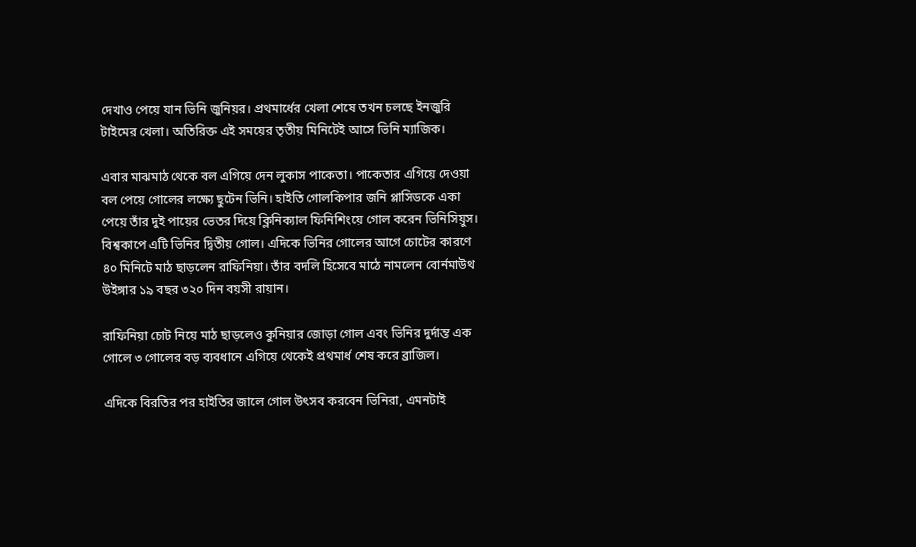দেখাও পেয়ে যান ভিনি জুনিয়র। প্রথমার্ধের খেলা শেষে তখন চলছে ইনজুরি টাইমের খেলা। অতিরিক্ত এই সময়ের তৃতীয় মিনিটেই আসে ভিনি ম্যাজিক।

এবার মাঝমাঠ থেকে বল এগিয়ে দেন লুকাস পাকেতা। পাকেতার এগিয়ে দেওয়া বল পেয়ে গোলের লক্ষ্যে ছুটেন ভিনি। হাইতি গোলকিপার জনি প্লাসিডকে একা পেয়ে তাঁর দুই পায়ের ভেতর দিয়ে ক্লিনিক্যাল ফিনিশিংয়ে গোল করেন ভিনিসিয়ুস। বিশ্বকাপে এটি ভিনির দ্বিতীয় গোল। এদিকে ভিনির গোলের আগে চোটের কারণে ৪০ মিনিটে মাঠ ছাড়লেন রাফিনিয়া। তাঁর বদলি হিসেবে মাঠে নামলেন বোর্নমাউথ উইঙ্গার ১৯ বছর ৩২০ দিন বয়সী রায়ান।

রাফিনিয়া চোট নিয়ে মাঠ ছাড়লেও কুনিয়ার জোড়া গোল এবং ভিনির দুর্দান্ত এক গোলে ৩ গোলের বড় ব্যবধানে এগিয়ে থেকেই প্রথমার্ধ শেষ করে ব্রাজিল।

এদিকে বিরতির পর হাইতির জালে গোল উৎসব করবেন ভিনিরা, এমনটাই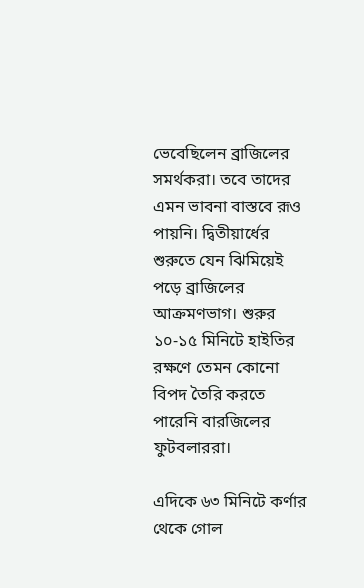ভেবেছিলেন ব্রাজিলের সমর্থকরা। তবে তাদের এমন ভাবনা বাস্তবে রূও পায়নি। দ্বিতীয়ার্ধের শুরুতে যেন ঝিমিয়েই পড়ে ব্রাজিলের আক্রমণভাগ। শুরুর ১০-১৫ মিনিটে হাইতির রক্ষণে তেমন কোনো বিপদ তৈরি করতে পারেনি বারজিলের ফুটবলাররা।

এদিকে ৬৩ মিনিটে কর্ণার থেকে গোল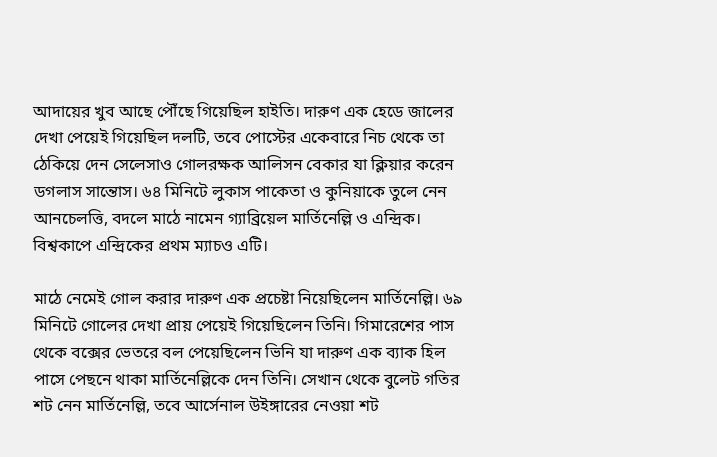আদায়ের খুব আছে পৌঁছে গিয়েছিল হাইতি। দারুণ এক হেডে জালের দেখা পেয়েই গিয়েছিল দলটি, তবে পোস্টের একেবারে নিচ থেকে তা ঠেকিয়ে দেন সেলেসাও গোলরক্ষক আলিসন বেকার যা ক্লিয়ার করেন ডগলাস সান্তোস। ৬৪ মিনিটে লুকাস পাকেতা ও কুনিয়াকে তুলে নেন আনচেলত্তি, বদলে মাঠে নামেন গ্যাব্রিয়েল মার্তিনেল্লি ও এন্দ্রিক। বিশ্বকাপে এন্দ্রিকের প্রথম ম্যাচও এটি।

মাঠে নেমেই গোল করার দারুণ এক প্রচেষ্টা নিয়েছিলেন মার্তিনেল্লি। ৬৯ মিনিটে গোলের দেখা প্রায় পেয়েই গিয়েছিলেন তিনি। গিমারেশের পাস থেকে বক্সের ভেতরে বল পেয়েছিলেন ভিনি যা দারুণ এক ব্যাক হিল পাসে পেছনে থাকা মার্তিনেল্লিকে দেন তিনি। সেখান থেকে বুলেট গতির শট নেন মার্তিনেল্লি, তবে আর্সেনাল উইঙ্গারের নেওয়া শট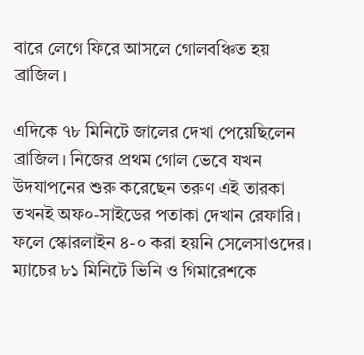বারে লেগে ফিরে আসলে গোলবঞ্চিত হয় ব্রাজিল।

এদিকে ৭৮ মিনিটে জালের দেখা পেয়েছিলেন ব্রাজিল। নিজের প্রথম গোল ভেবে যখন উদযাপনের শুরু করেছেন তরুণ এই তারকা তখনই অফ০-সাইডের পতাকা দেখান রেফারি। ফলে স্কোরলাইন ৪-০ করা হয়নি সেলেসাওদের। ম্যাচের ৮১ মিনিটে ভিনি ও গিমারেশকে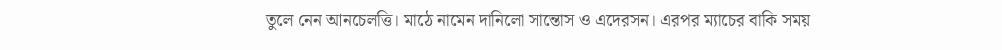তুলে নেন আনচেলত্তি। মাঠে নামেন দানিলো সান্তোস ও এদেরসন। এরপর ম্যাচের বাকি সময়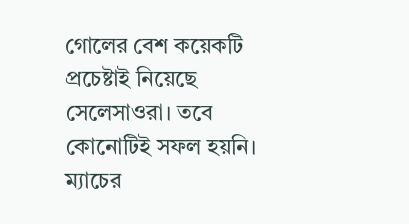গোলের বেশ কয়েকটি প্রচেষ্টাই নিয়েছে সেলেসাওরা। তবে কোনোটিই সফল হয়নি। ম্যাচের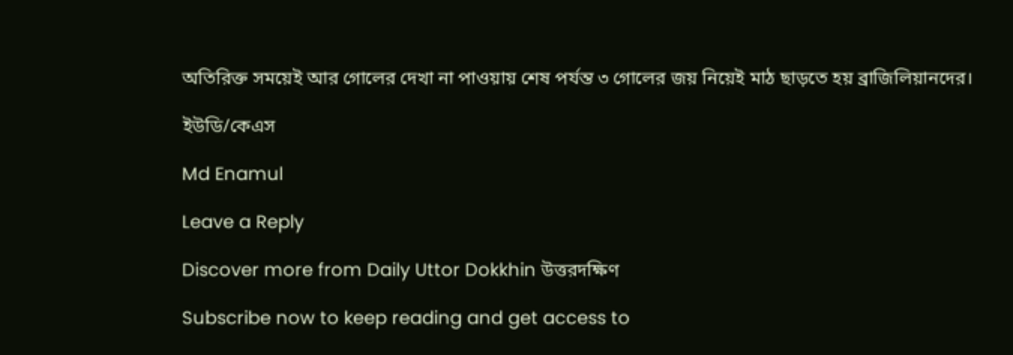অতিরিক্ত সময়েই আর গোলের দেখা না পাওয়ায় শেষ পর্যন্ত ৩ গোলের জয় নিয়েই মাঠ ছাড়তে হয় ব্রাজিলিয়ানদের।

ইউডি/কেএস

Md Enamul

Leave a Reply

Discover more from Daily Uttor Dokkhin উত্তরদক্ষিণ

Subscribe now to keep reading and get access to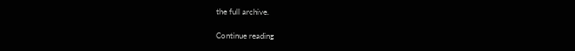the full archive.

Continue reading